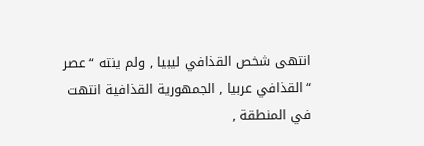انتهى شخص القذافي ليبيا , ولم ينته “عصر “القذافي عربيا , الجمهورية القذافية انتهت في المنطقة ,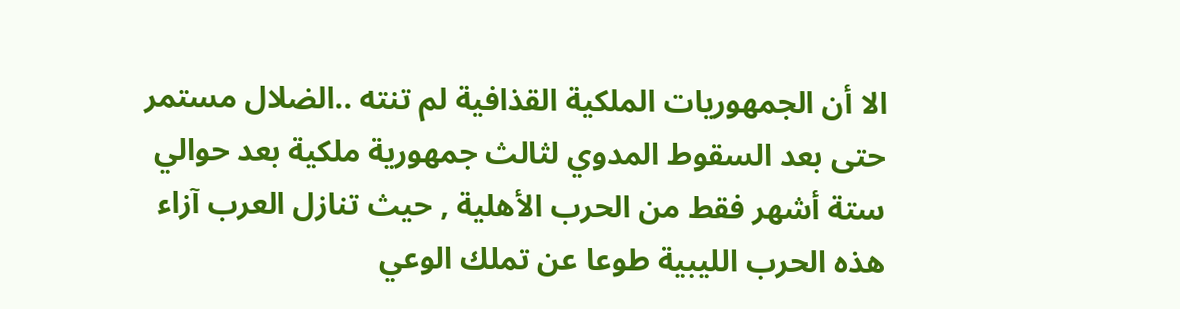الا أن الجمهوريات الملكية القذافية لم تنته ..الضلال مستمر حتى بعد السقوط المدوي لثالث جمهورية ملكية بعد حوالي ستة أشهر فقط من الحرب الأهلية , حيث تنازل العرب آزاء هذه الحرب الليبية طوعا عن تملك الوعي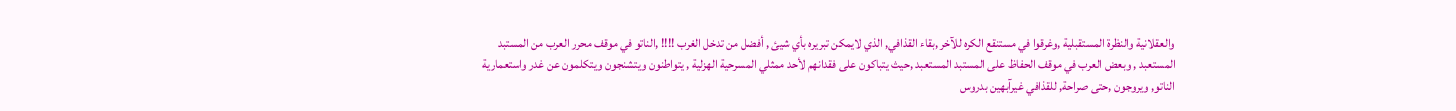والعقلانية والنظرة المستقبلية ,وغرقوا في مستنقع الكره للآخر ,بقاء القذافي, الذي لايمكن تبريره بأي شيئ , أفضل من تدخل الغرب !!!! ,الناتو في موقف محرر العرب من المستبد المستعبد , وبعض العرب في موقف الحفاظ على المستبد المستعبد ,حيث يتباكون على فقدانهم لأحد ممثلي المسرحية الهزلية , يتواطنون ويتشنجون ويتكلمون عن غدر واستعمارية الناتو, ويروجون ,حتى صراحة, للقذافي غيرآبهين بدروس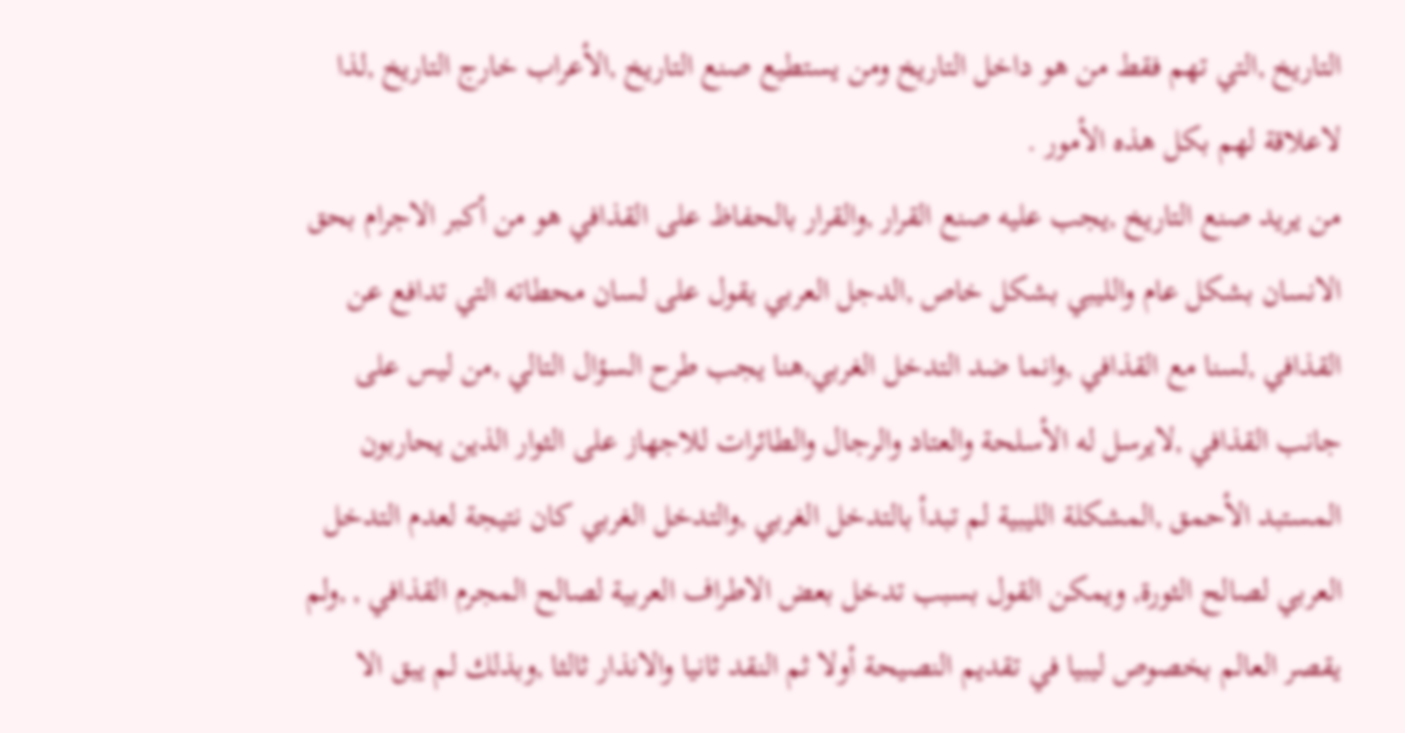التاريخ ,التي تهم فقط من هو داخل التاريخ ومن يستطيع صنع التاريخ ,الأعراب خارج التاريخ ,لذا لاعلاقة لهم بكل هذه الأمور .
من يريد صنع التاريخ ,يجب عليه صنع القرار ,والقرار بالحفاظ على القذافي هو من أكبر الاجرام بحق الانسان بشكل عام والليبي بشكل خاص ,الدجل العربي يقول على لسان محطاته التي تدافع عن القذافي ,لسنا مع القذافي ,وانما ضد التدخل الغربي,هنا يجب طرح السؤال التالي ,من ليس على جانب القذافي ,لايرسل له الأسلحة والعتاد والرجال والطائرات للاجهاز على الثوار الذين يحاربون المستبد الأحمق ,المشكلة الليبية لم تبدأ بالتدخل الغربي ,والتدخل الغربي كان نتيجة لعدم التدخل العربي لصالح الثورة, ويمكن القول بسبب تدخل بعض الاطراف العربية لصالح المجرم القذافي , ,ولم يقصر العالم بخصوص ليبيا في تقديم النصيحة أولا ثم النقد ثانيا والانذار ثالثا ,وبذلك لم يبق الا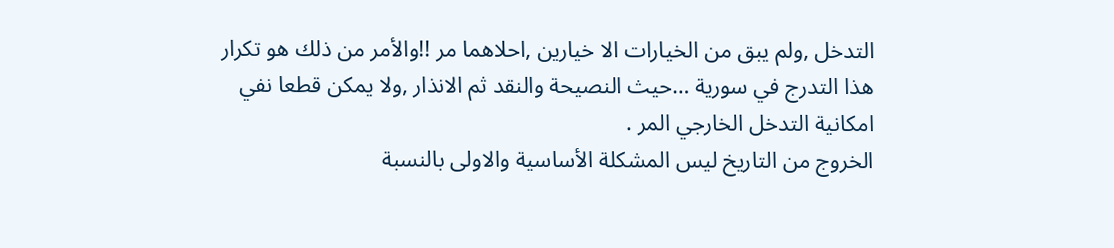التدخل ,ولم يبق من الخيارات الا خيارين ,احلاهما مر !!والأمر من ذلك هو تكرار هذا التدرج في سورية …حيث النصيحة والنقد ثم الانذار ,ولا يمكن قطعا نفي امكانية التدخل الخارجي المر .
الخروج من التاريخ ليس المشكلة الأساسية والاولى بالنسبة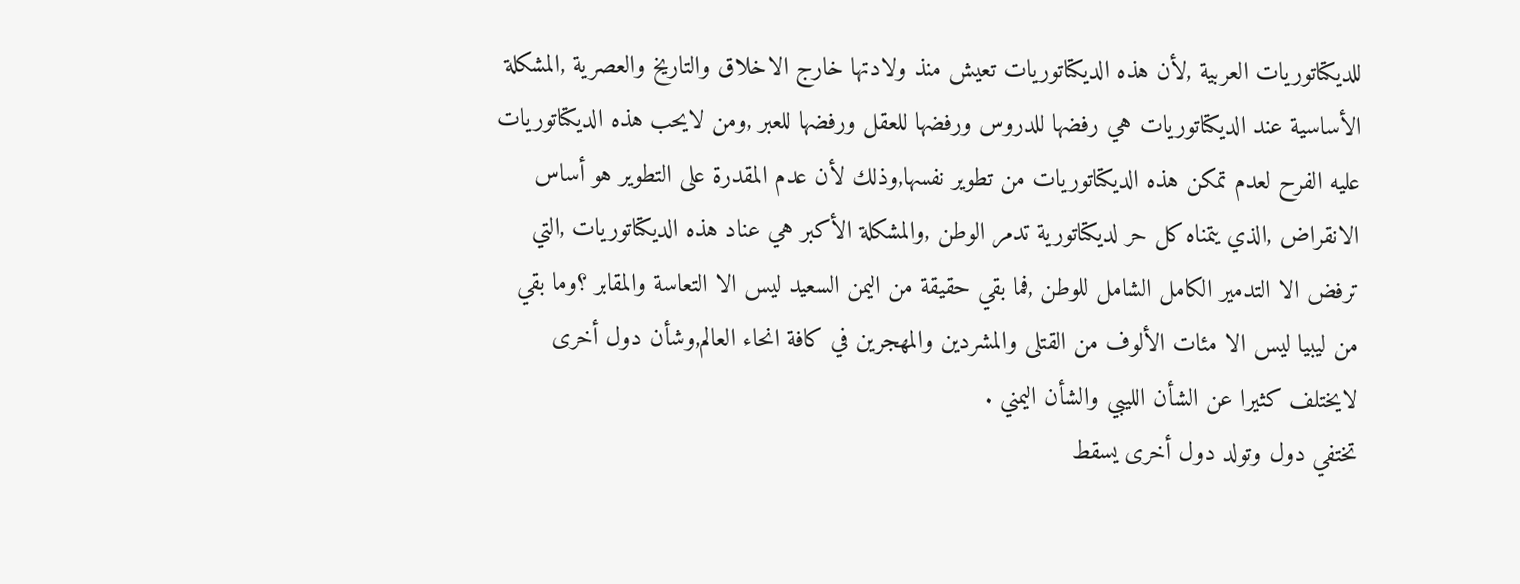للديكتاتوريات العربية ,لأن هذه الديكتاتوريات تعيش منذ ولادتها خارج الاخلاق والتاريخ والعصرية ,المشكلة الأساسية عند الديكتاتوريات هي رفضها للدروس ورفضها للعقل ورفضها للعبر ,ومن لايحب هذه الديكتاتوريات عليه الفرح لعدم تمكن هذه الديكتاتوريات من تطوير نفسها,وذلك لأن عدم المقدرة على التطوير هو أساس الانقراض ,الذي يتمناه كل حر لديكتاتورية تدمر الوطن ,والمشكلة الأكبر هي عناد هذه الديكتاتوريات ,التي ترفض الا التدمير الكامل الشامل للوطن ,فما بقي حقيقة من اليمن السعيد ليس الا التعاسة والمقابر ؟وما بقي من ليبيا ليس الا مئات الألوف من القتلى والمشردين والمهجرين في كافة انحاء العالم,وشأن دول أخرى لايختلف كثيرا عن الشأن الليبي والشأن اليمني .
تختفي دول وتولد دول أخرى يسقط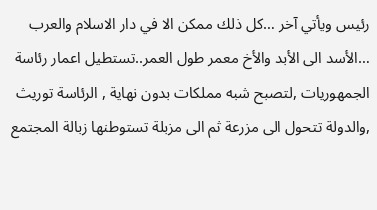رئيس ويأتي آخر …كل ذلك ممكن الا في دار الاسلام والعرب …الأسد الى الأبد والأخ معمر طول العمر..تستطيل اعمار رئاسة الجمهوريات ,لتصبح شبه مملكات بدون نهاية , الرئاسة توريث ,والدولة تتحول الى مزرعة ثم الى مزبلة تستوطنها زبالة المجتمع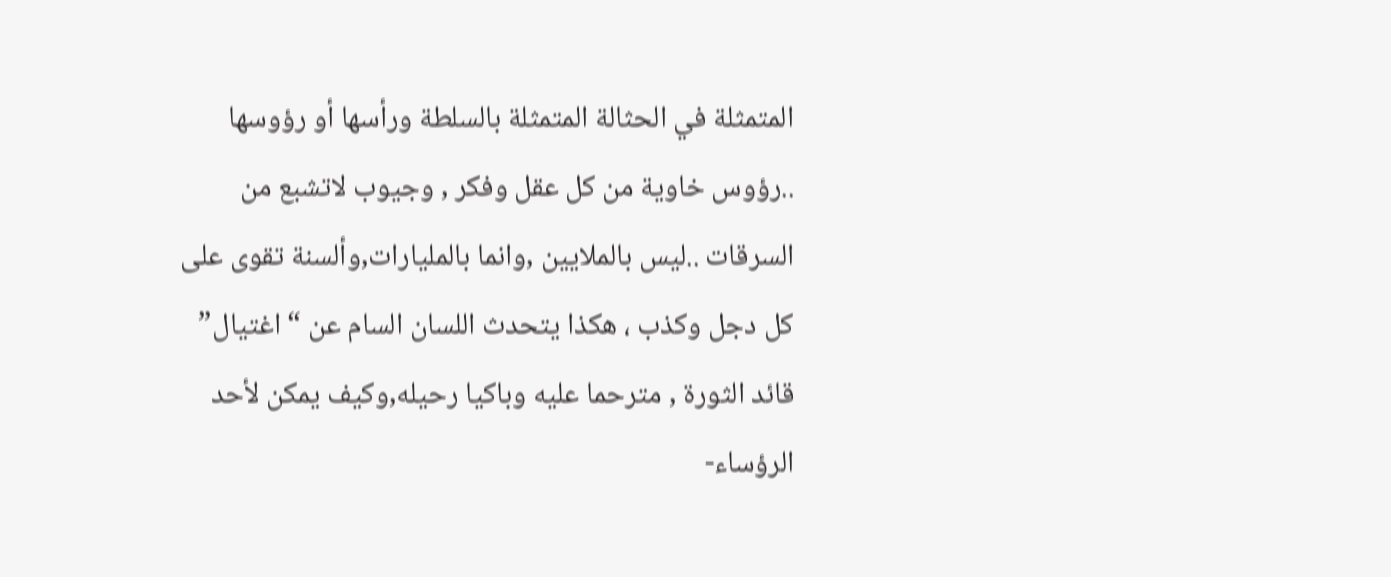المتمثلة في الحثالة المتمثلة بالسلطة ورأسها أو رؤوسها ..رؤوس خاوية من كل عقل وفكر , وجيوب لاتشبع من السرقات ..ليس بالملايين ,وانما بالمليارات,وألسنة تقوى على كل دجل وكذب ، هكذا يتحدث اللسان السام عن “اغتيال” قائد الثورة , مترحما عليه وباكيا رحيله,وكيف يمكن لأحد الرؤساء-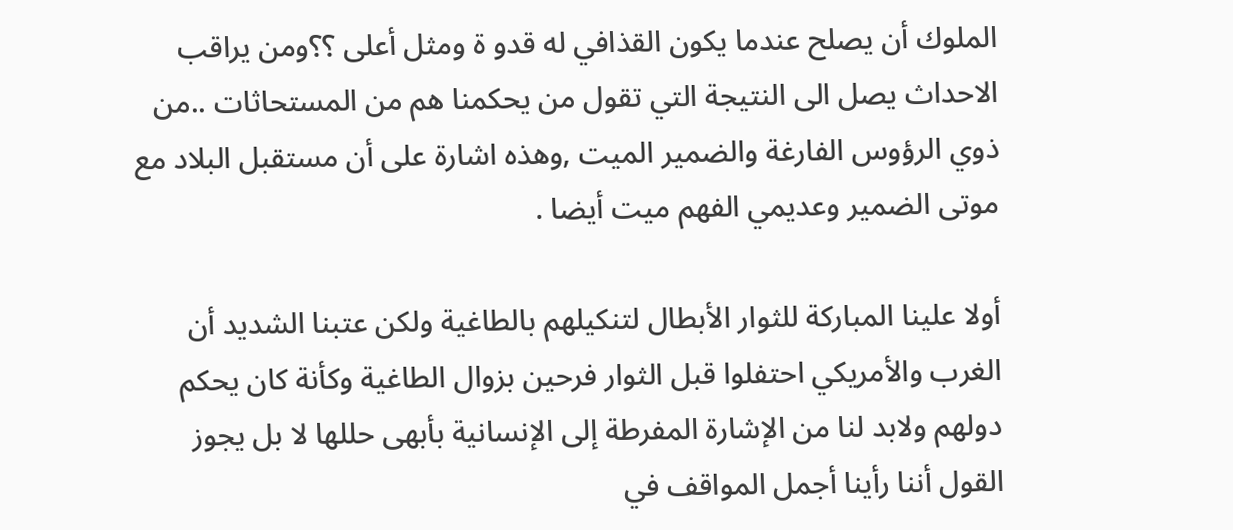الملوك أن يصلح عندما يكون القذافي له قدو ة ومثل أعلى ؟؟ومن يراقب الاحداث يصل الى النتيجة التي تقول من يحكمنا هم من المستحاثات ..من ذوي الرؤوس الفارغة والضمير الميت ,وهذه اشارة على أن مستقبل البلاد مع موتى الضمير وعديمي الفهم ميت أيضا .

أولا علينا المباركة للثوار الأبطال لتنكيلهم بالطاغية ولكن عتبنا الشديد أن الغرب والأمريكي احتفلوا قبل الثوار فرحين بزوال الطاغية وكأنة كان يحكم دولهم ولابد لنا من الإشارة المفرطة إلى الإنسانية بأبهى حللها لا بل يجوز القول أننا رأينا أجمل المواقف في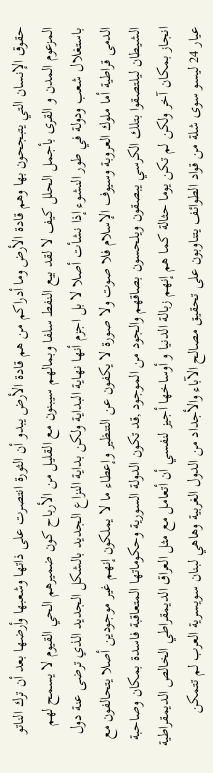حقوق الإنسان التي يتبجحون بها وهم قادة الأرض وما أدراكم من هم قادة الأرض يبدو أن الثورة انتصرت على ذاتها وشعبها وأرضها بعد أن ترك الناتو المزعوم المدن و القرى بأجمل الحلل كيف لا لقد بيع النفط سلفا وبمالهم سيبنون مع القليل من الأرباح كون ضميرهم الحي القيوم لا يسمح لهم باستغلال شعب ودولة في طور النشوء إذا نشأت أصلا لا بل اجزم أنها نهاية البداية ولكن بداية النزاع الجديد بالشكل الجديد الذي ترضى عنة دول الدمى قراطية أما ملوك العروبة وسيوف الإسلام فلا صوت ولا صورة لا يكفون عن التنظير وإعطاء ما لا يملكون إنهم غير موجودين أصلا يتحالفون مع الشيطان ليلتصقوا بتلك الكرسي يبصقون ويلحسون بصاقهم والجود من الموجود ,قد تكون الدولة السورية وحكوماتها المتعاقبة فاسدة بمكان وصاحبة انجاز بمكان آخر ولكن لم تكن يوما حثالة كما هم إنهم زبالة الدنيا و أوساخها أجيز لنفسي أن أتعامل مع مثل العراق الديمقراطي الخالص الديمقراطية عيار 24 ليسو سوى شلة من قواد الطوائف يتناوبون على تحقيق مصالح الآباء والأجداد من الدول الغربية وهاهي لبنان سويسرية العرب لم تتمكن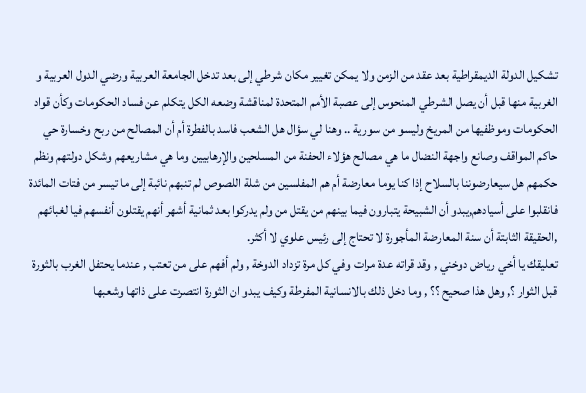تشكيل الدولة الديمقراطية بعد عقد من الزمن ولا يمكن تغيير مكان شرطي إلى بعد تدخل الجامعة العربية ورضي الدول العربية و الغربية منها قبل أن يصل الشرطي المنحوس إلى عصبة الأمم المتحدة لمناقشة وضعه الكل يتكلم عن فساد الحكومات وكأن قواد الحكومات وموظفيها من المريخ وليسو من سورية .. وهنا لي سؤال هل الشعب فاسد بالفطرة أم أن المصالح من ربح وخسارة حي حاكم المواقف وصانع واجهة النضال ما هي مصالح هؤلاء الحفنة من المسلحين والإرهابيين وما هي مشاريعهم وشكل دولتهم ونظم حكمهم هل سيعارضوننا بالسلاح إذا كنا يوما معارضة أم هم المفلسين من شلة اللصوص لم تنبهم نائبة إلى ما تيسر من فتات المائدة فانقلبوا على أسيادهم,يبدو أن الشبيحة يتبارون فيما بينهم من يقتل من ولم يدركوا بعد ثمانية أشهر أنهم يقتلون أنفسهم فيا لغبائهم ,الحقيقة الثابتة أن سنة المعارضة المأجورة لا تحتاج إلى رئيس علوي لا أكثر.
تعليقك يا أخي رياض دوخني , وقد قراته عدة مرات وفي كل مرة تزداد الدوخة , ولم أفهم على من تعتب , عندما يحتفل الغرب بالثورة قبل الثوار ؟, وهل هذا صحيح ؟؟ , وما دخل ذلك بالانسانية المفرطة وكيف يبدو ان الثورة انتصرت على ذاتها وشعبها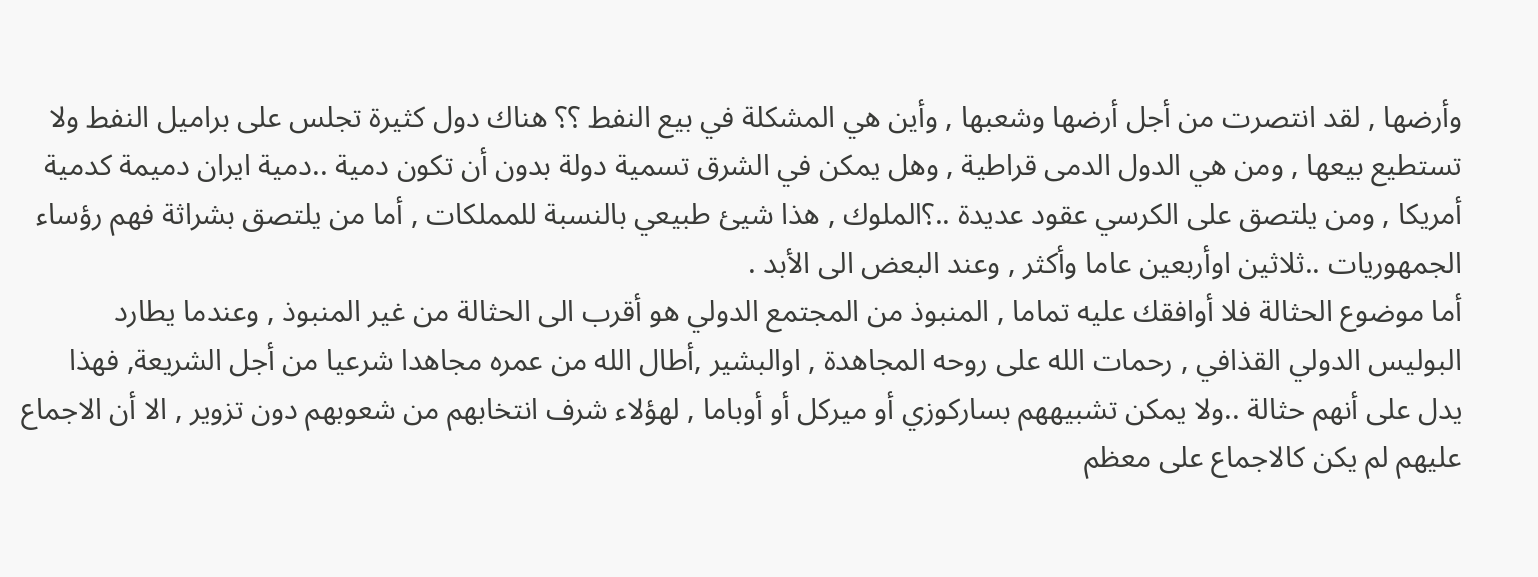وأرضها , لقد انتصرت من أجل أرضها وشعبها , وأين هي المشكلة في بيع النفط ؟؟ هناك دول كثيرة تجلس على براميل النفط ولا تستطيع بيعها , ومن هي الدول الدمى قراطية , وهل يمكن في الشرق تسمية دولة بدون أن تكون دمية ..دمية ايران دميمة كدمية أمريكا , ومن يلتصق على الكرسي عقود عديدة ..؟الملوك , هذا شيئ طبيعي بالنسبة للمملكات , أما من يلتصق بشراثة فهم رؤساء الجمهوريات ..ثلاثين اوأربعين عاما وأكثر , وعند البعض الى الأبد .
أما موضوع الحثالة فلا أوافقك عليه تماما , المنبوذ من المجتمع الدولي هو أقرب الى الحثالة من غير المنبوذ , وعندما يطارد البوليس الدولي القذافي , رحمات الله على روحه المجاهدة , اوالبشير ,أطال الله من عمره مجاهدا شرعيا من أجل الشريعة, فهذا يدل على أنهم حثالة ..ولا يمكن تشبيههم بساركوزي أو ميركل أو أوباما , لهؤلاء شرف انتخابهم من شعوبهم دون تزوير , الا أن الاجماع عليهم لم يكن كالاجماع على معظم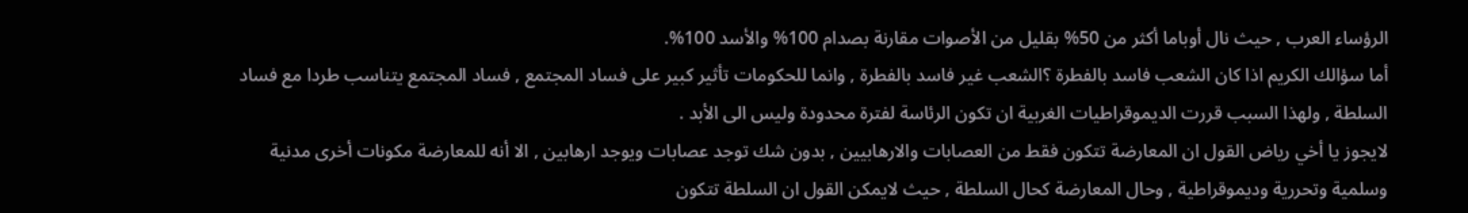الرؤساء العرب , حيث نال أوباما أكثر من 50% بقليل من الأصوات مقارنة بصدام 100% والأسد 100%.
أما سؤالك الكريم اذا كان الشعب فاسد بالفطرة ؟الشعب غير فاسد بالفطرة , وانما للحكومات تأثير كبير على فساد المجتمع , فساد المجتمع يتناسب طردا مع فساد السلطة , ولهذا السبب قررت الديموقراطيات الغربية ان تكون الرئاسة لفترة محدودة وليس الى الأبد .
لايجوز يا أخي رياض القول ان المعارضة تتكون فقط من العصابات والارهابيين , بدون شك توجد عصابات ويوجد ارهابين , الا أنه للمعارضة مكونات أخرى مدنية وسلمية وتحررية وديموقراطية , وحال المعارضة كحال السلطة , حيث لايمكن القول ان السلطة تتكون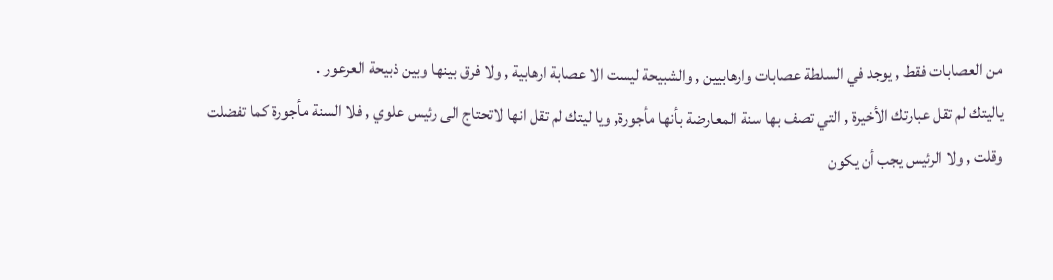من العصابات فقط , يوجد في السلطة عصابات وارهابيين , والشبيحة ليست الا عصابة ارهابية , ولا فرق بينها وبين ذبيحة العرعور .
ياليتك لم تقل عبارتك الأخيرة , التي تصف بها سنة المعارضة بأنها مأجورة, ويا ليتك لم تقل انها لاتحتاج الى رئيس علوي , فلا السنة مأجورة كما تفضلت وقلت , ولا الرئيس يجب أن يكون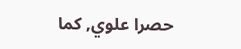حصرا علوي, كما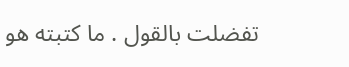تفضلت بالقول . ما كتبته هو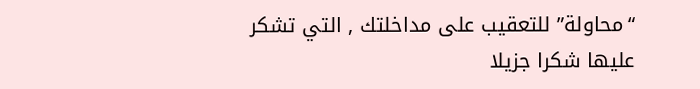“محاولة” للتعقيب على مداخلتك , التي تشكر عليها شكرا جزيلا